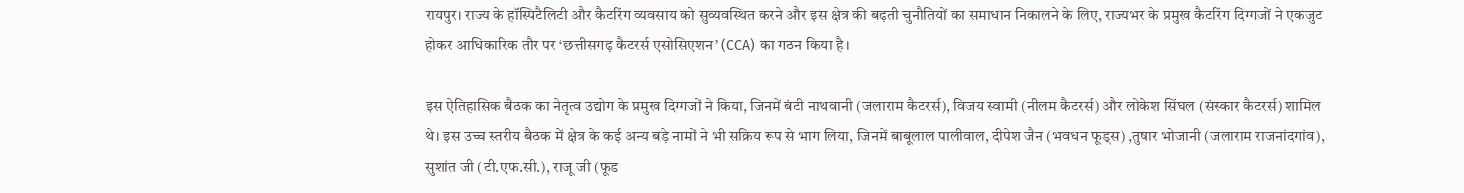रायपुर। राज्य के हॉस्पिटैलिटी और कैटरिंग व्यवसाय को सुव्यवस्थित करने और इस क्षेत्र की बढ़ती चुनौतियों का समाधान निकालने के लिए, राज्यभर के प्रमुख कैटरिंग दिग्गजों ने एकजुट होकर आधिकारिक तौर पर ‘छत्तीसगढ़ कैटरर्स एसोसिएशन’ (CCA) का गठन किया है।

इस ऐतिहासिक बैठक का नेतृत्व उद्योग के प्रमुख दिग्गजों ने किया, जिनमें बंटी नाथवानी (जलाराम कैटरर्स), विजय स्वामी (नीलम कैटरर्स) और लोकेश सिंघल (संस्कार कैटरर्स) शामिल थे। इस उच्च स्तरीय बैठक में क्षेत्र के कई अन्य बड़े नामों ने भी सक्रिय रूप से भाग लिया, जिनमें बाबूलाल पालीवाल, दीपेश जैन (भवधन फूड्स) ,तुषार भोजानी (जलाराम राजनांदगांव), सुशांत जी (टी.एफ.सी.), राजू जी (फूड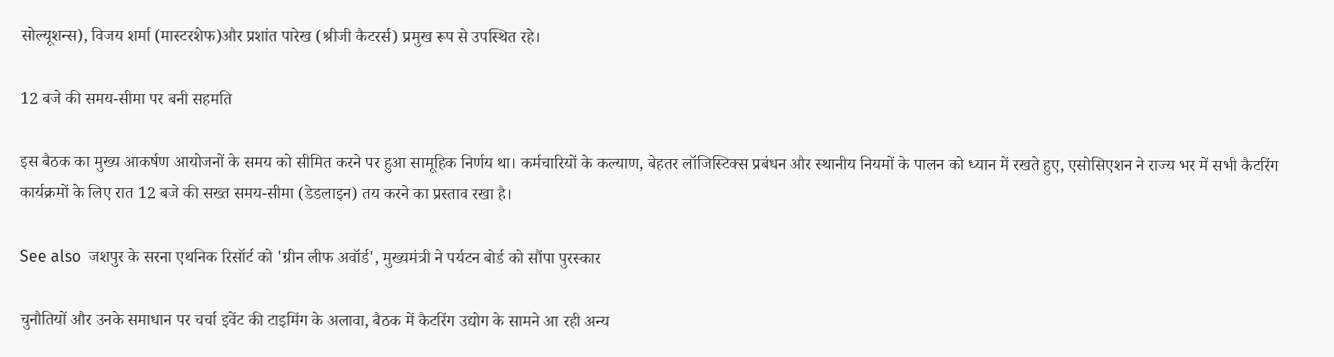सोल्यूशन्स), विजय शर्मा (मास्टरशेफ)और प्रशांत पारेख (श्रीजी कैटरर्स) प्रमुख रूप से उपस्थित रहे।

12 बजे की समय-सीमा पर बनी सहमति

इस बैठक का मुख्य आकर्षण आयोजनों के समय को सीमित करने पर हुआ सामूहिक निर्णय था। कर्मचारियों के कल्याण, बेहतर लॉजिस्टिक्स प्रबंधन और स्थानीय नियमों के पालन को ध्यान में रखते हुए, एसोसिएशन ने राज्य भर में सभी कैटरिंग कार्यक्रमों के लिए रात 12 बजे की सख्त समय-सीमा (डेडलाइन) तय करने का प्रस्ताव रखा है।

See also  जशपुर के सरना एथनिक रिसॉर्ट को 'ग्रीन लीफ अवॉर्ड', मुख्यमंत्री ने पर्यटन बोर्ड को सौंपा पुरस्कार

चुनौतियों और उनके समाधान पर चर्चा इवेंट की टाइमिंग के अलावा, बैठक में कैटरिंग उद्योग के सामने आ रही अन्य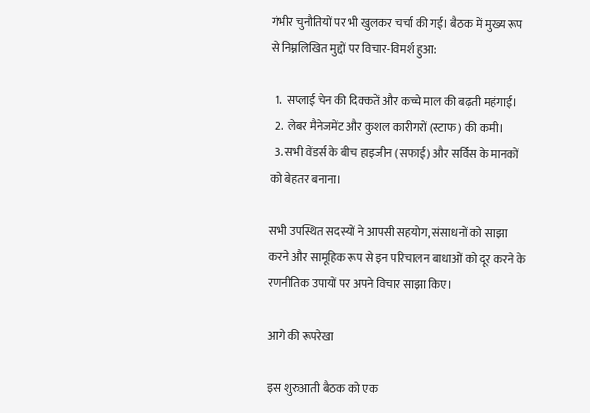गंभीर चुनौतियों पर भी खुलकर चर्चा की गई। बैठक में मुख्य रूप से निम्नलिखित मुद्दों पर विचार-विमर्श हुआ:

  1.  सप्लाई चेन की दिक्कतें और कच्चे माल की बढ़ती महंगाई।
  2.  लेबर मैनेजमेंट और कुशल कारीगरों (स्टाफ) की कमी।
  3. सभी वेंडर्स के बीच हाइजीन (सफाई) और सर्विस के मानकों को बेहतर बनाना।

सभी उपस्थित सदस्यों ने आपसी सहयोग, संसाधनों को साझा करने और सामूहिक रूप से इन परिचालन बाधाओं को दूर करने के रणनीतिक उपायों पर अपने विचार साझा किए।

आगे की रूपरेखा

इस शुरुआती बैठक को एक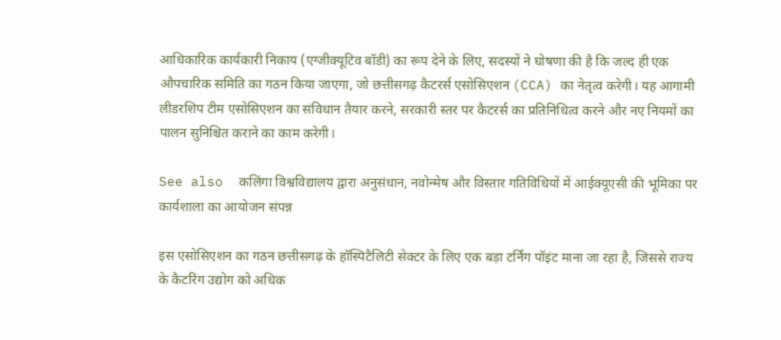आधिकारिक कार्यकारी निकाय (एग्जीक्यूटिव बॉडी) का रूप देने के लिए, सदस्यों ने घोषणा की है कि जल्द ही एक औपचारिक समिति का गठन किया जाएगा, जो छत्तीसगढ़ कैटरर्स एसोसिएशन (CCA) का नेतृत्व करेगी। यह आगामी लीडरशिप टीम एसोसिएशन का संविधान तैयार करने, सरकारी स्तर पर कैटरर्स का प्रतिनिधित्व करने और नए नियमों का पालन सुनिश्चित कराने का काम करेगी।

See also  कलिंगा विश्वविद्यालय द्वारा अनुसंधान, नवोन्मेष और विस्तार गतिविधियों में आईक्यूएसी की भूमिका पर कार्यशाला का आयोजन संपन्न

इस एसोसिएशन का गठन छत्तीसगढ़ के हॉस्पिटैलिटी सेक्टर के लिए एक बड़ा टर्निंग पॉइंट माना जा रहा है, जिससे राज्य के कैटरिंग उद्योग को अधिक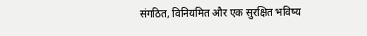संगठित, विनियमित और एक सुरक्षित भविष्य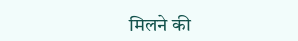मिलने की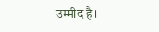उम्मीद है।